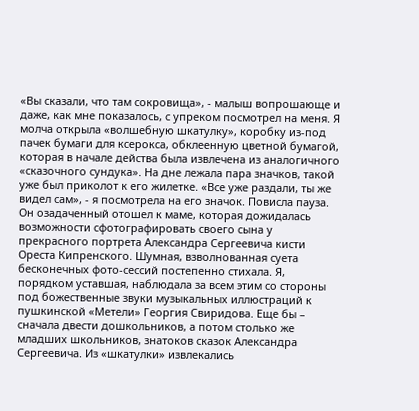«Вы сказали, что там сокровища», - малыш вопрошающе и даже, как мне показалось, с упреком посмотрел на меня. Я молча открыла «волшебную шкатулку», коробку из-под пачек бумаги для ксерокса, обклеенную цветной бумагой, которая в начале действа была извлечена из аналогичного «сказочного сундука». На дне лежала пара значков, такой уже был приколот к его жилетке. «Все уже раздали, ты же видел сам», - я посмотрела на его значок. Повисла пауза. Он озадаченный отошел к маме, которая дожидалась возможности сфотографировать своего сына у прекрасного портрета Александра Сергеевича кисти Ореста Кипренского. Шумная, взволнованная суета бесконечных фото-сессий постепенно стихала. Я, порядком уставшая, наблюдала за всем этим со стороны под божественные звуки музыкальных иллюстраций к пушкинской «Метели» Георгия Свиридова. Еще бы – сначала двести дошкольников, а потом столько же младших школьников, знатоков сказок Александра Сергеевича. Из «шкатулки» извлекались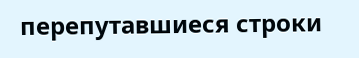перепутавшиеся строки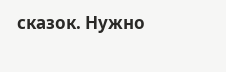сказок. Нужно